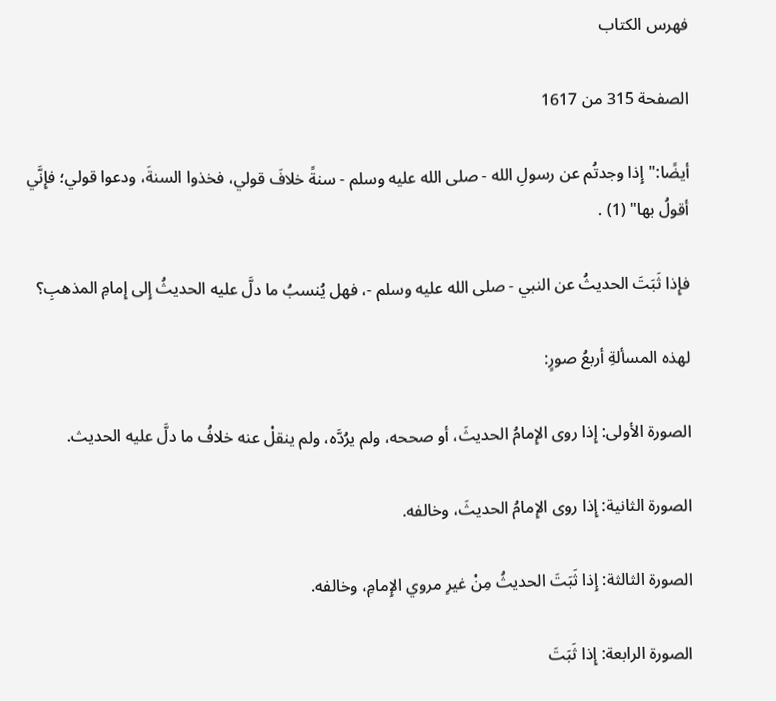فهرس الكتاب

الصفحة 315 من 1617

أيضًا:"إِذا وجدتُم عن رسولِ الله - صلى الله عليه وسلم - سنةً خلافَ قولي، فخذوا السنةَ، ودعوا قولي؛ فإِنَّي أقولُ بها" (1) .

فإِذا ثَبَتَ الحديثُ عن النبي - صلى الله عليه وسلم -، فهل يُنسبُ ما دلَّ عليه الحديثُ إِلى إِمامِ المذهبِ؟

لهذه المسألةِ أربعُ صورٍ:

الصورة الأولى: إِذا روى الإِمامُ الحديثَ، أو صححه، ولم يرُدَّه، ولم ينقلْ عنه خلافُ ما دلَّ عليه الحديث.

الصورة الثانية: إِذا روى الإِمامُ الحديثَ، وخالفه.

الصورة الثالثة: إِذا ثَبَتَ الحديثُ مِنْ غيرِ مروي الإِمامِ، وخالفه.

الصورة الرابعة: إِذا ثَبَتَ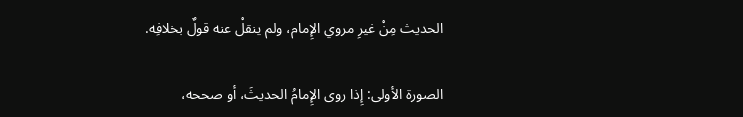الحديث مِنْ غيرِ مروي الإِمام، ولم ينقلْ عنه قولٌ بخلافِه.

الصورة الأولى: إِذا روى الإِمامُ الحديثَ، أو صححه،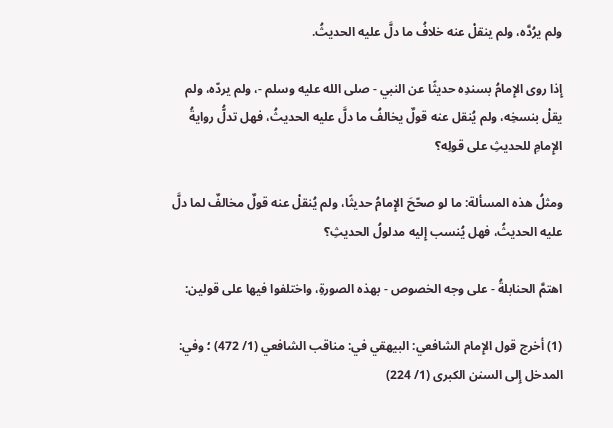ولم يرُدَّه، ولم ينقلْ عنه خلافُ ما دلَّ عليه الحديثُ.

إِذا روى الإِمامُ بسندِه حديثًا عن النبي - صلى الله عليه وسلم -، ولم يردّه، ولم يقلْ بنسخِه، ولم يُنقل عنه قولٌ يخالفُ ما دلَّ عليه الحديثُ، فهل تدلُّ روايةُ الإِمامِ للحديثِ على قولِه؟

ومثلُ هذه المسألة: ما لو صحّحَ الإِمامُ حديثًا، ولم يُنقلْ عنه قولٌ مخالفٌ لما دلَّ عليه الحديثُ، فهل يُنسب إِليه مدلولُ الحديثِ؟

اهتمَّ الحنابلةُ - على وجه الخصوص - بهذه الصورةِ، واختلفوا فيها على قولين:

(1) أخرج قول الإِمام الشافعي: البيهقي في: مناقب الشافعي (1/ 472) ؛ وفي: المدخل إِلى السنن الكبرى (1/ 224)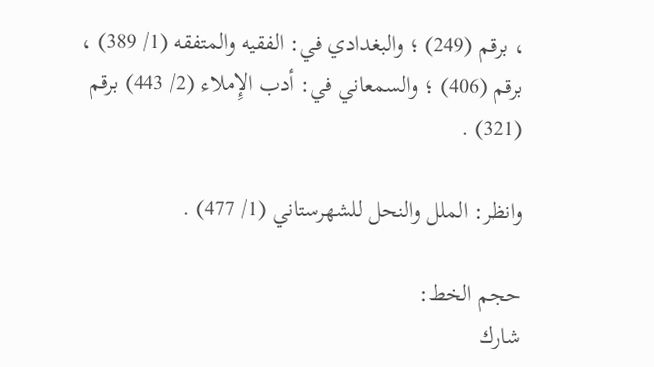، برقم (249) ؛ والبغدادي في: الفقيه والمتفقه (1/ 389) ، برقم (406) ؛ والسمعاني في: أدب الإِملاء (2/ 443) برقم (321) .

وانظر: الملل والنحل للشهرستاني (1/ 477) .

حجم الخط:
شارك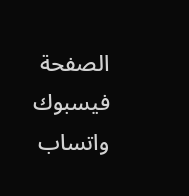الصفحة
فيسبوك واتساب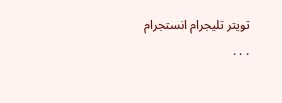تويتر تليجرام انستجرام
. . .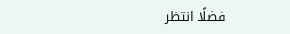فضلًا انتظر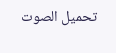تحميل الصوت